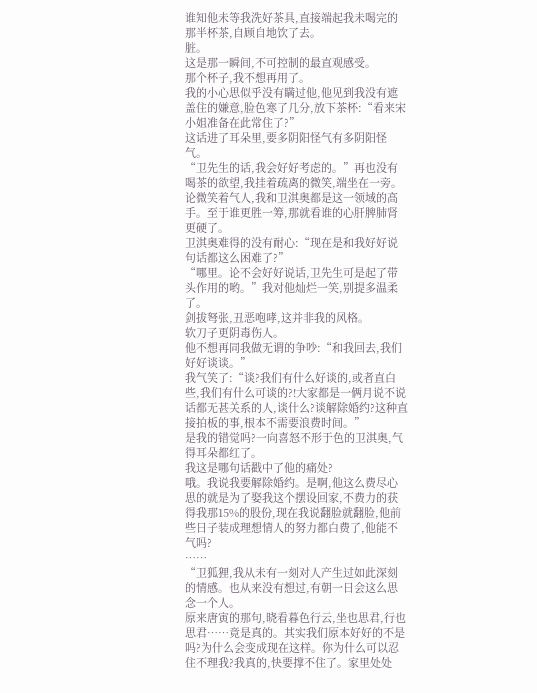谁知他未等我洗好茶具,直接端起我未喝完的那半杯茶,自顾自地饮了去。
脏。
这是那一瞬间,不可控制的最直观感受。
那个杯子,我不想再用了。
我的小心思似乎没有瞒过他,他见到我没有遮盖住的嫌意,脸色寒了几分,放下茶杯:“看来宋小姐准备在此常住了?”
这话进了耳朵里,要多阴阳怪气有多阴阳怪气。
“卫先生的话,我会好好考虑的。”再也没有喝茶的欲望,我挂着疏离的微笑,端坐在一旁。
论微笑着气人,我和卫淇奥都是这一领域的高手。至于谁更胜一筹,那就看谁的心肝脾肺肾更硬了。
卫淇奥难得的没有耐心:“现在是和我好好说句话都这么困难了?”
“哪里。论不会好好说话,卫先生可是起了带头作用的哟。”我对他灿烂一笑,别提多温柔了。
剑拔弩张,丑恶咆哮,这并非我的风格。
软刀子更阴毒伤人。
他不想再同我做无谓的争吵:“和我回去,我们好好谈谈。”
我气笑了:“谈?我们有什么好谈的,或者直白些,我们有什么可谈的?!大家都是一俩月说不说话都无甚关系的人,谈什么?谈解除婚约?这种直接拍板的事,根本不需要浪费时间。”
是我的错觉吗?一向喜怒不形于色的卫淇奥,气得耳朵都红了。
我这是哪句话戳中了他的痛处?
哦。我说我要解除婚约。是啊,他这么费尽心思的就是为了娶我这个摆设回家,不费力的获得我那15%的股份,现在我说翻脸就翻脸,他前些日子装成理想情人的努力都白费了,他能不气吗?
……
“卫狐狸,我从未有一刻对人产生过如此深刻的情感。也从来没有想过,有朝一日会这么思念一个人。
原来唐寅的那句,晓看暮色行云,坐也思君,行也思君……竟是真的。其实我们原本好好的不是吗?为什么会变成现在这样。你为什么可以忍住不理我?我真的,快要撑不住了。家里处处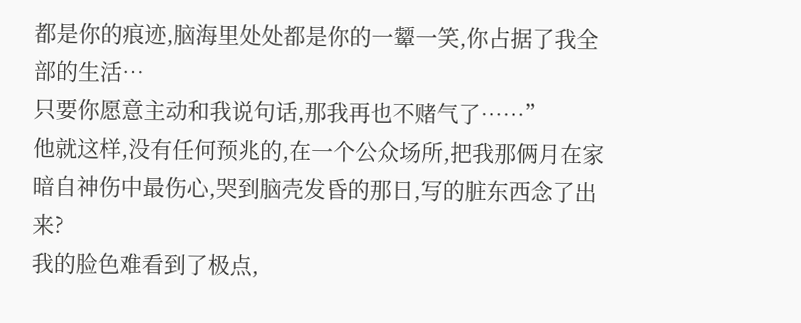都是你的痕迹,脑海里处处都是你的一颦一笑,你占据了我全部的生活…
只要你愿意主动和我说句话,那我再也不赌气了……”
他就这样,没有任何预兆的,在一个公众场所,把我那俩月在家暗自神伤中最伤心,哭到脑壳发昏的那日,写的脏东西念了出来?
我的脸色难看到了极点,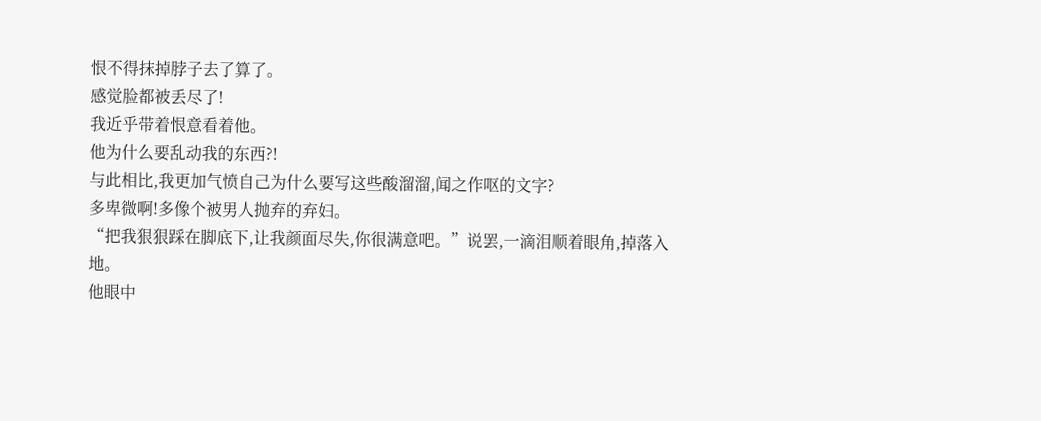恨不得抹掉脖子去了算了。
感觉脸都被丢尽了!
我近乎带着恨意看着他。
他为什么要乱动我的东西?!
与此相比,我更加气愤自己为什么要写这些酸溜溜,闻之作呕的文字?
多卑微啊!多像个被男人抛弃的弃妇。
“把我狠狠踩在脚底下,让我颜面尽失,你很满意吧。”说罢,一滴泪顺着眼角,掉落入地。
他眼中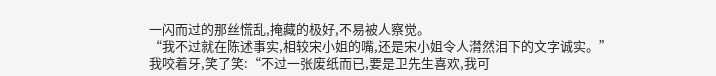一闪而过的那丝慌乱,掩藏的极好,不易被人察觉。
“我不过就在陈述事实,相较宋小姐的嘴,还是宋小姐令人潸然泪下的文字诚实。”
我咬着牙,笑了笑:“不过一张废纸而已,要是卫先生喜欢,我可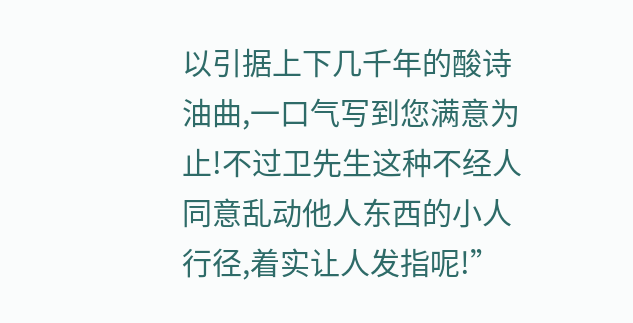以引据上下几千年的酸诗油曲,一口气写到您满意为止!不过卫先生这种不经人同意乱动他人东西的小人行径,着实让人发指呢!”